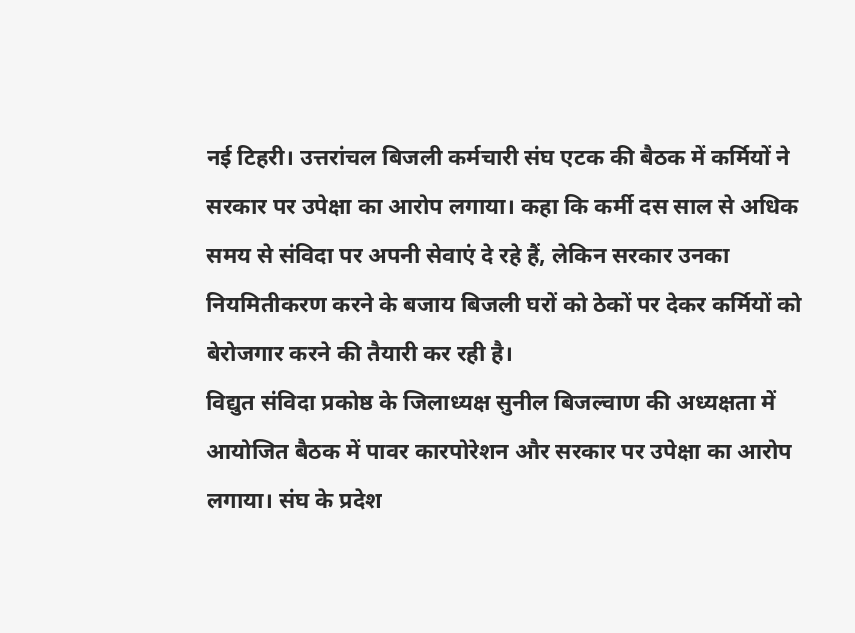नई टिहरी। उत्तरांचल बिजली कर्मचारी संघ एटक की बैठक में कर्मियों ने सरकार पर उपेक्षा का आरोप लगाया। कहा कि कर्मी दस साल से अधिक समय से संविदा पर अपनी सेवाएं दे रहे हैं, लेकिन सरकार उनका नियमितीकरण करने के बजाय बिजली घरों को ठेकों पर देकर कर्मियों को बेरोजगार करने की तैयारी कर रही है।
विद्युत संविदा प्रकोष्ठ के जिलाध्यक्ष सुनील बिजल्वाण की अध्यक्षता में आयोजित बैठक में पावर कारपोरेशन और सरकार पर उपेक्षा का आरोप लगाया। संघ के प्रदेश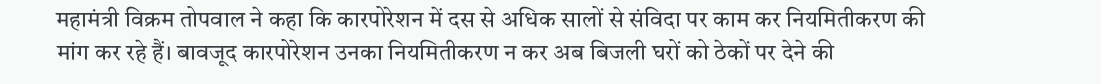महामंत्री विक्रम तोपवाल ने कहा कि कारपोरेशन में दस से अधिक सालों से संविदा पर काम कर नियमितीकरण की मांग कर रहे हैं। बावजूद कारपोरेशन उनका नियमितीकरण न कर अब बिजली घरों को ठेकों पर देने की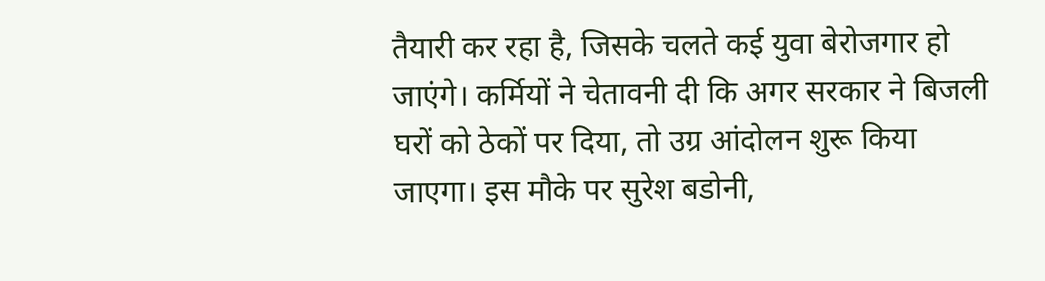तैयारी कर रहा है, जिसके चलते कई युवा बेरोजगार हो जाएंगे। कर्मियों ने चेतावनी दी कि अगर सरकार ने बिजली घरों को ठेकों पर दिया, तो उग्र आंदोलन शुरू किया जाएगा। इस मौके पर सुरेश बडोनी,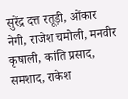सुरेंद्र दत्त रतूड़ी, ओंकार नेगी, राजेश चमोली, मनवीर कृषाली, कांति प्रसाद, समशाद, राकेश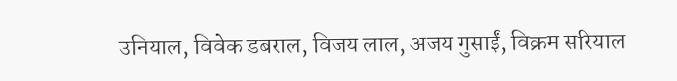उनियाल, विवेक डबराल, विजय लाल, अजय गुसाईं, विक्रम सरियाल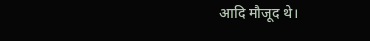आदि मौजूद थे।